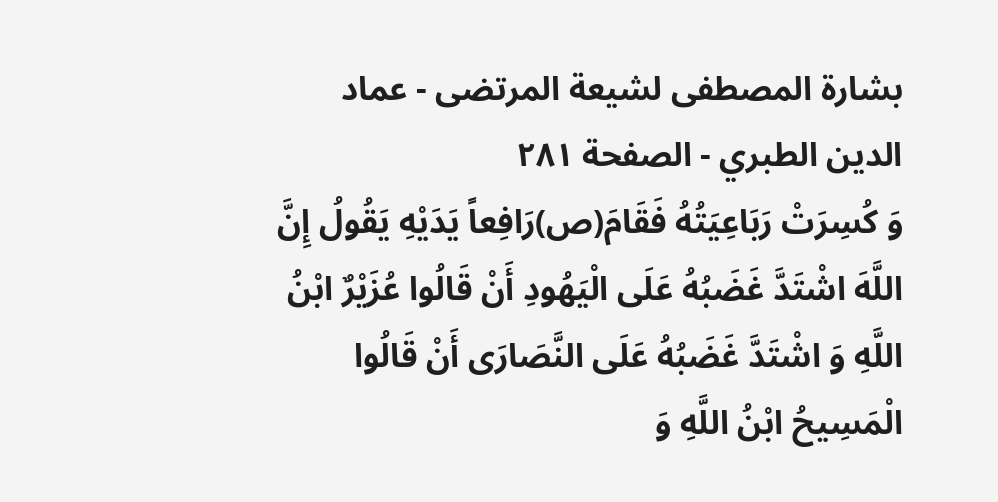بشارة المصطفى لشيعة المرتضى - عماد الدين الطبري - الصفحة ٢٨١
وَ كُسِرَتْ رَبَاعِيَتُهُ فَقَامَ(ص)رَافِعاً يَدَيْهِ يَقُولُ إِنَّ اللَّهَ اشْتَدَّ غَضَبُهُ عَلَى الْيَهُودِ أَنْ قَالُوا عُزَيْرٌ ابْنُ اللَّهِ وَ اشْتَدَّ غَضَبُهُ عَلَى النَّصَارَى أَنْ قَالُوا الْمَسِيحُ ابْنُ اللَّهِ وَ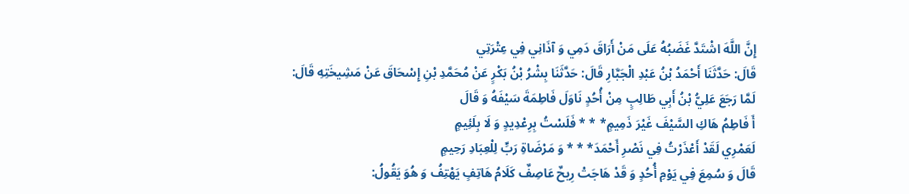إِنَّ اللَّهَ اشْتَدَّ غَضَبُهُ عَلَى مَنْ أَرَاقَ دَمِي وَ آذَانِي فِي عِتْرَتِي
قَالَ: حَدَّثَنَا أَحْمَدُ بْنُ عَبْدِ الْجَبَّارِ قَالَ: حَدَّثَنَا بِشْرُ بْنُ بَكْرٍ عَنْ مُحَمَّدِ بْنِ إِسْحَاقَ عَنْ مَشِيخَتِهِ قَالَ: لَمَّا رَجَعَ عَلِيُّ بْنُ أَبِي طَالِبٍ مِنْ أُحُدٍ نَاوَلَ فَاطِمَةَ سَيْفَهُ وَ قَالَ
أَ فَاطِمُ هَاكِ السَّيْفَ غَيْرَ ذَمِيمٍ* * * فَلَسْتُ بِرِعْدِيدٍ وَ لَا بِلَئِيمٍ
لَعَمْرِي لَقَدْ أَعْذَرْتُ فِي نَصْرِ أَحْمَدَ* * * وَ مَرْضَاةِ رَبٍّ لِلْعِبَادِ رَحِيمٍ
قَالَ وَ سُمِعَ فِي يَوْمِ أُحُدٍ وَ قَدْ هَاجَتْ رِيحٌ عَاصِفٌ كَلَامُ هَاتِفٍ يَهْتِفُ وَ هُوَ يَقُولُ: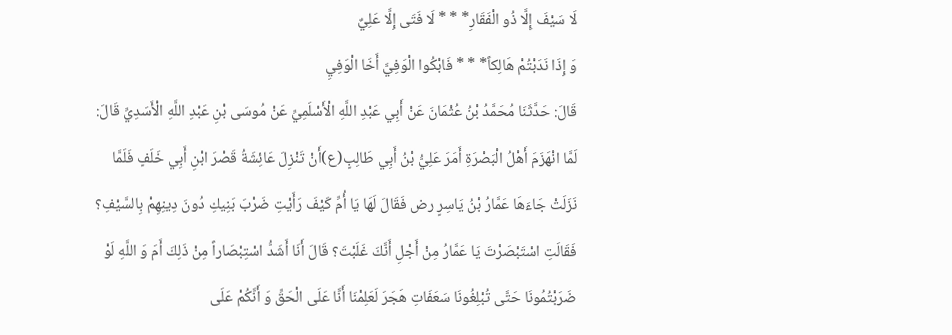لَا سَيْفَ إِلَّا ذُو الْفَقَارِ* * * لَا فَتَى إِلَّا عَلِيٌ
وَ إِذَا نَدَبْتُمْ هَالِكاً* * * فَابْكُوا الْوَفِيَّ أَخَا الْوَفِيِ
قَالَ: حَدَّثَنَا مُحَمَّدُ بْنُ عُثْمَانَ عَنْ أَبِي عَبْدِ اللَّهِ الْأَسْلَمِيِّ عَنْ مُوسَى بْنِ عَبْدِ اللَّهِ الْأَسَدِيِّ قَالَ: لَمَّا انْهَزَمَ أَهْلُ الْبَصْرَةِ أَمَرَ عَلِيُّ بْنُ أَبِي طَالِبٍ(ع)أَنْ تَنْزِلَ عَائِشَةُ قَصْرَ ابْنِ أَبِي خَلَفٍ فَلَمَّا نَزَلَتْ جَاءَهَا عَمَّارُ بْنُ يَاسِرٍ رض فَقَالَ لَهَا يَا أُمِّ كَيْفَ رَأَيْتِ ضَرْبَ بَنِيكِ دُونَ دِينِهِمْ بِالسَّيْفِ؟ فَقَالَتِ اسْتَبْصَرْتَ يَا عَمَّارُ مِنْ أَجْلِ أَنَّكَ غَلَبْتَ؟ قَالَ أَنَا أَشَدُّ اسْتِبْصَاراً مِنْ ذَلِكَ أَمَ وَ اللَّهِ لَوْ ضَرَبْتُمُونَا حَتَّى تُبْلِغُونَا سَعَفَاتِ هَجَرَ لَعَلِمْنَا أَنَّا عَلَى الْحَقِّ وَ أَنَّكُمْ عَلَى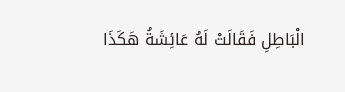الْبَاطِلِ فَقَالَتْ لَهُ عَائِشَةُ هَكَذَا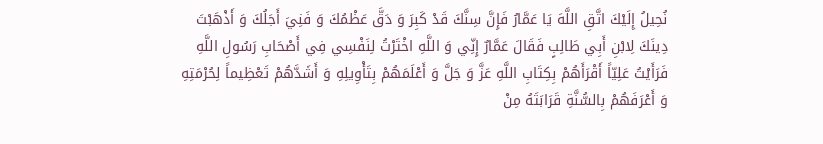نُحِيلُ إِلَيْكَ اتَّقِ اللَّهَ يَا عَمَّارُ فَإِنَّ سِنَّكَ قَدْ كَبِرَ وَ دَقَّ عَظْمُكَ وَ فَنِيَ أَجَلُكَ وَ أَذْهَبْتَ دِينَكَ لِابْنِ أَبِي طَالِبٍ فَقَالَ عَمَّارٌ إِنِّي وَ اللَّهِ اخْتَرْتُ لِنَفْسِي فِي أَصْحَابِ رَسُولِ اللَّهِ فَرَأَيْتُ عَلِيّاً أَقْرَأَهُمْ بِكِتَابِ اللَّهِ عَزَّ وَ جَلَّ وَ أَعْلَمَهُمْ بِتَأْوِيلِهِ وَ أَشَدَّهُمْ تَعْظِيماً لِحُرْمَتِهِ وَ أَعْرَفَهُمْ بِالسُّنَّةِ قَرَابَتَهُ مِنْ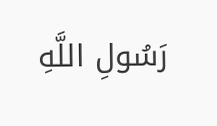رَسُولِ اللَّهِ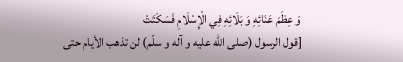وَ عِظَمَ عَنَائِهِ وَ بَلَائِهِ فِي الْإِسْلَامِ فَسَكَتَتْ
[قول الرسول (صلى اللّه عليه و آله و سلّم) لن تذهب الأيام حتى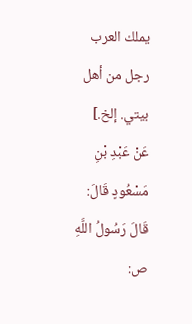يملك العرب رجل من أهل بيتي. إلخ.]
عَنْ عَبْدِ بْنِ مَسْعُودٍ قَالَ: قَالَ رَسُولُ اللَّهِ ص: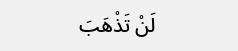لَنْ تَذْهَبَ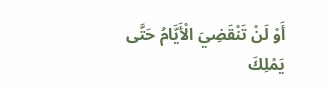أَوْ لَنْ تَنْقَضِيَ الْأَيَّامُ حَتَّى يَمْلِكَ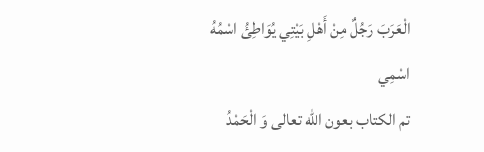الْعَرَبَ رَجُلٌ مِنْ أَهْلِ بَيْتِي يُوَاطِئُ اسْمُهُ اسْمِي
تم الكتاب بعون الله تعالى وَ الْحَمْدُ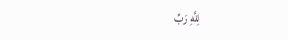لِلَّهِ رَبِّ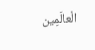الْعالَمِين